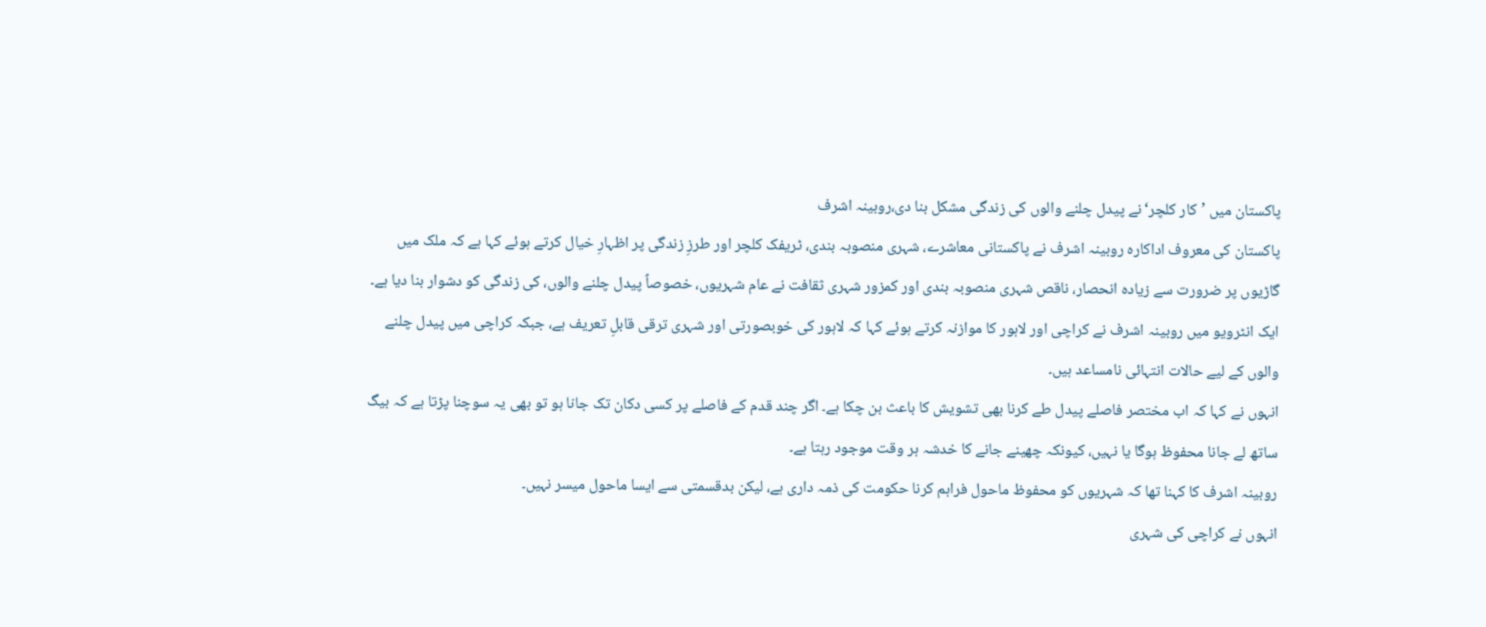پاکستان میں ’کار کلچر‘نے پیدل چلنے والوں کی زندگی مشکل بنا دی،روبینہ اشرف
پاکستان کی معروف اداکارہ روبینہ اشرف نے پاکستانی معاشرے، شہری منصوبہ بندی، ٹریفک کلچر اور طرزِ زندگی پر اظہارِ خیال کرتے ہوئے کہا ہے کہ ملک میں گاڑیوں پر ضرورت سے زیادہ انحصار، ناقص شہری منصوبہ بندی اور کمزور شہری ثقافت نے عام شہریوں، خصوصاً پیدل چلنے والوں، کی زندگی کو دشوار بنا دیا ہے۔
ایک انٹرویو میں روبینہ اشرف نے کراچی اور لاہور کا موازنہ کرتے ہوئے کہا کہ لاہور کی خوبصورتی اور شہری ترقی قابلِ تعریف ہے، جبکہ کراچی میں پیدل چلنے والوں کے لیے حالات انتہائی نامساعد ہیں۔
انہوں نے کہا کہ اب مختصر فاصلے پیدل طے کرنا بھی تشویش کا باعث بن چکا ہے۔ اگر چند قدم کے فاصلے پر کسی دکان تک جانا ہو تو بھی یہ سوچنا پڑتا ہے کہ بیگ ساتھ لے جانا محفوظ ہوگا یا نہیں، کیونکہ چھینے جانے کا خدشہ ہر وقت موجود رہتا ہے۔
روبینہ اشرف کا کہنا تھا کہ شہریوں کو محفوظ ماحول فراہم کرنا حکومت کی ذمہ داری ہے، لیکن بدقسمتی سے ایسا ماحول میسر نہیں۔
انہوں نے کراچی کی شہری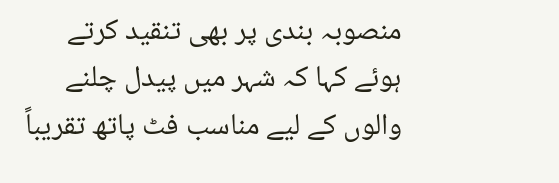منصوبہ بندی پر بھی تنقید کرتے ہوئے کہا کہ شہر میں پیدل چلنے والوں کے لیے مناسب فٹ پاتھ تقریباً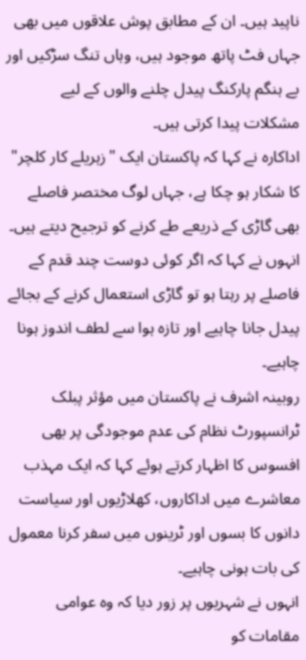ناپید ہیں۔ ان کے مطابق پوش علاقوں میں بھی جہاں فٹ پاتھ موجود ہیں، وہاں تنگ سڑکیں اور بے ہنگم پارکنگ پیدل چلنے والوں کے لیے مشکلات پیدا کرتی ہیں۔
اداکارہ نے کہا کہ پاکستان ایک "زہریلے کار کلچر" کا شکار ہو چکا ہے، جہاں لوگ مختصر فاصلے بھی گاڑی کے ذریعے طے کرنے کو ترجیح دیتے ہیں۔
انہوں نے کہا کہ اگر کوئی دوست چند قدم کے فاصلے پر رہتا ہو تو گاڑی استعمال کرنے کے بجائے پیدل جانا چاہیے اور تازہ ہوا سے لطف اندوز ہونا چاہیے۔
روبینہ اشرف نے پاکستان میں مؤثر پبلک ٹرانسپورٹ نظام کی عدم موجودگی پر بھی افسوس کا اظہار کرتے ہوئے کہا کہ ایک مہذب معاشرے میں اداکاروں، کھلاڑیوں اور سیاست دانوں کا بسوں اور ٹرینوں میں سفر کرنا معمول کی بات ہونی چاہیے۔
انہوں نے شہریوں پر زور دیا کہ وہ عوامی مقامات کو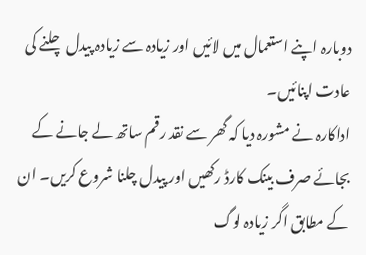دوبارہ اپنے استعمال میں لائیں اور زیادہ سے زیادہ پیدل چلنے کی عادت اپنائیں۔
اداکارہ نے مشورہ دیا کہ گھر سے نقد رقم ساتھ لے جانے کے بجائے صرف بینک کارڈ رکھیں اور پیدل چلنا شروع کریں۔ ان کے مطابق اگر زیادہ لوگ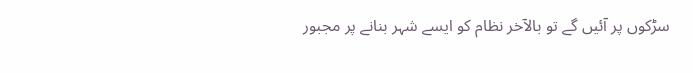سڑکوں پر آئیں گے تو بالآخر نظام کو ایسے شہر بنانے پر مجبور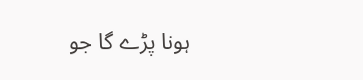ہونا پڑے گا جو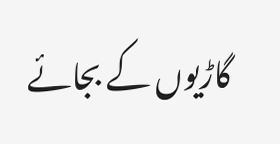گاڑیوں کے بجائے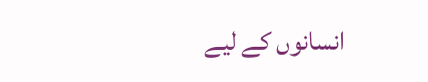انسانوں کے لیے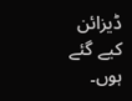ڈیزائن کیے گئے ہوں۔